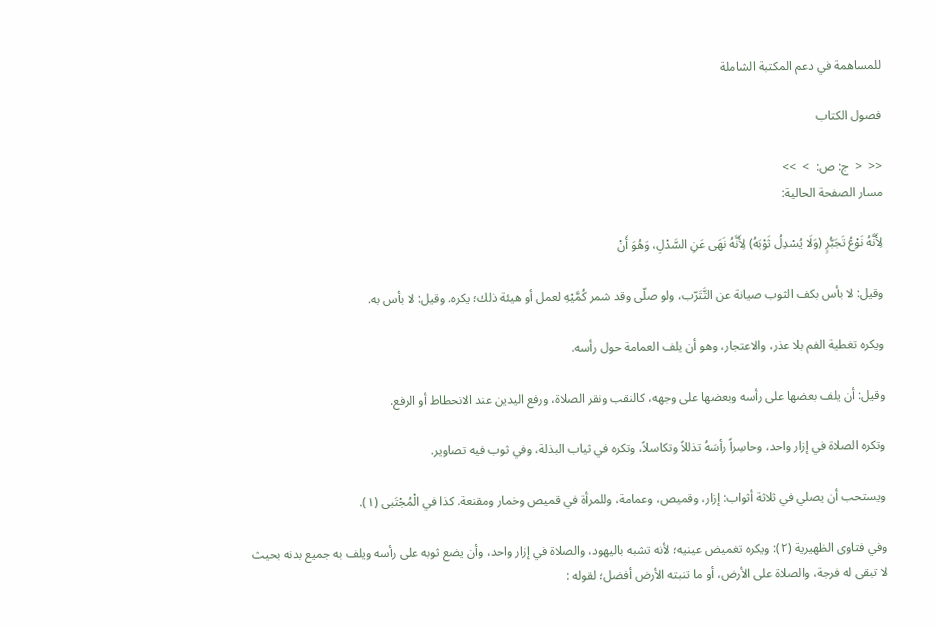للمساهمة في دعم المكتبة الشاملة

فصول الكتاب

<<  <  ج: ص:  >  >>
مسار الصفحة الحالية:

لِأَنَّهُ نَوْعُ تَجَبُّرٍ (وَلَا يُسْدِلُ ثَوْبَهُ) لِأَنَّهُ نَهَى عَنِ السَّدْلِ، وَهُوَ أَنْ

وقيل: لا بأس بكف الثوب صيانة عن التَّتَرّب، ولو صلّى وقد شمر كُمَّيْهِ لعمل أو هيئة ذلك؛ يكره. وقيل: لا بأس به.

ويكره تغطية الفم بلا عذر، والاعتجار، وهو أن يلف العمامة حول رأسه.

وقيل: أن يلف بعضها على رأسه وبعضها على وجهه، كالنقب ونقر الصلاة، ورفع اليدين عند الانحطاط أو الرفع.

وتكره الصلاة في إزار واحد، وحاسِراً رأسَهُ تذللاً وتكاسلاً، وتكره في ثياب البذلة، وفي ثوب فيه تصاوير.

ويستحب أن يصلي في ثلاثة أثواب: إزار، وقميص، وعمامة، وللمرأة في قميص وخمار ومقنعة. كذا في الْمُجْتَبى (١).

وفي فتاوى الظهيرية (٢): ويكره تغميض عينيه؛ لأنه تشبه باليهود، والصلاة في إزار واحد، وأن يضع ثوبه على رأسه ويلف به جميع بدنه بحيث لا تبقى له فرجة، والصلاة على الأرض، أو ما تنبته الأرض أفضل؛ لقوله :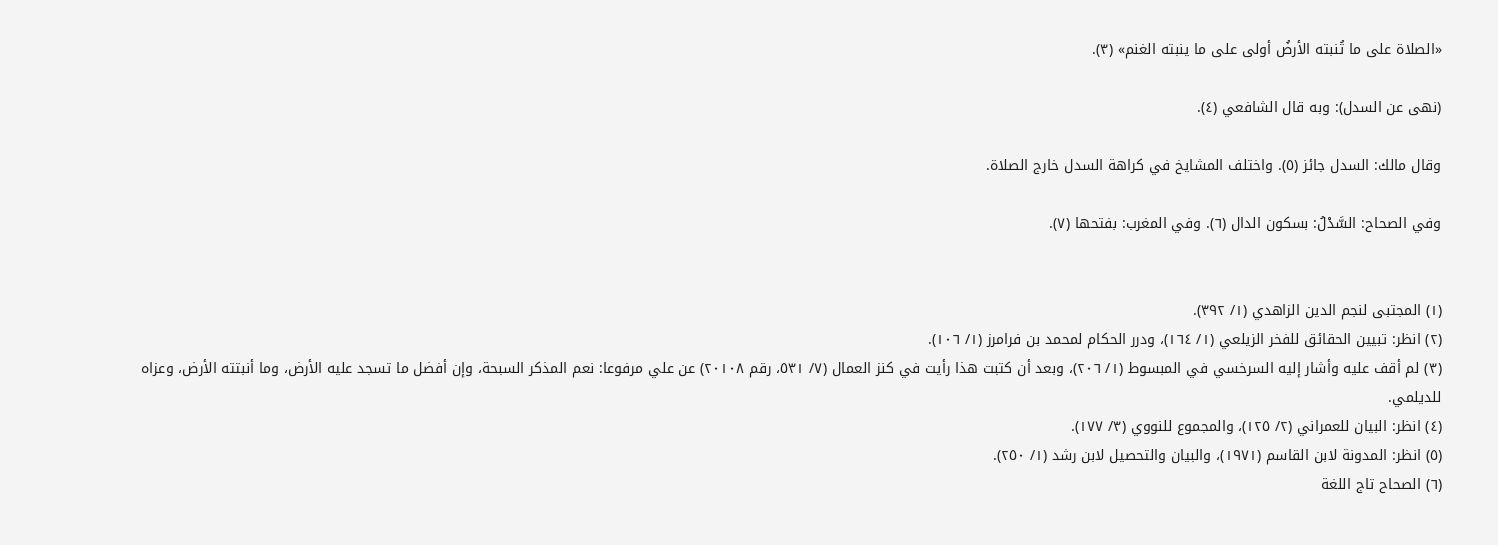«الصلاة على ما تُنبته الأرضُ أولى على ما ينبته الغنم» (٣).

(نهى عن السدل): وبه قال الشافعي (٤).

وقال مالك: السدل جائز (٥). واختلف المشايخ في كراهة السدل خارج الصلاة.

وفي الصحاح: السَّدْلُ: بسكون الدال (٦). وفي المغرب: بفتحها (٧).


(١) المجتبى لنجم الدين الزاهدي (١/ ٣٩٢).
(٢) انظر: تبيين الحقائق للفخر الزيلعي (١/ ١٦٤)، ودرر الحكام لمحمد بن فرامرز (١/ ١٠٦).
(٣) لم أقف عليه وأشار إليه السرخسي في المبسوط (١/ ٢٠٦)، وبعد أن كتبت هذا رأيت في كنز العمال (٧/ ٥٣١، رقم ٢٠١٠٨) عن علي مرفوعا: نعم المذكر السبحة، وإن أفضل ما تسجد عليه الأرض، وما أنبتته الأرض، وعزاه للديلمي.
(٤) انظر: البيان للعمراني (٢/ ١٢٥)، والمجموع للنووي (٣/ ١٧٧).
(٥) انظر: المدونة لابن القاسم (١٩٧١)، والبيان والتحصيل لابن رشد (١/ ٢٥٠).
(٦) الصحاح تاج اللغة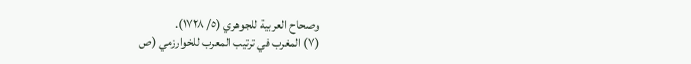وصحاح العربية للجوهري (٥/ ١٧٢٨).
(٧) المغرب في ترتيب المعرب للخوارزمي (ص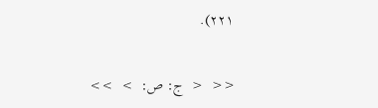٢٢١).

<<  <  ج: ص:  >  >>